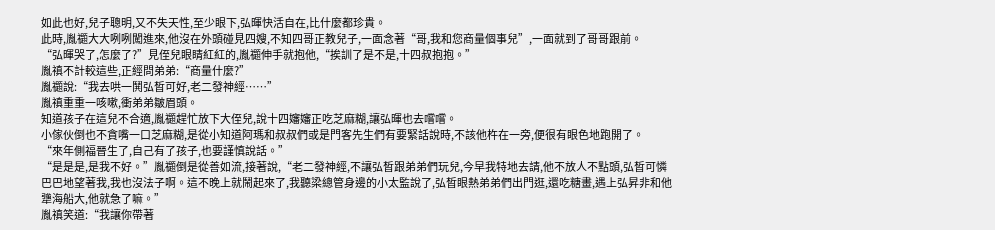如此也好,兒子聰明,又不失天性,至少眼下,弘暉快活自在,比什麼都珍貴。
此時,胤禵大大咧咧闖進來,他沒在外頭碰見四嫂,不知四哥正教兒子,一面念著“哥,我和您商量個事兒”,一面就到了哥哥跟前。
“弘暉哭了,怎麼了?”見侄兒眼睛紅紅的,胤禵伸手就抱他,“挨訓了是不是,十四叔抱抱。”
胤禛不計較這些,正經問弟弟:“商量什麼?”
胤禵說:“我去哄一鬨弘晳可好,老二發神經……”
胤禛重重一咳嗽,衝弟弟皺眉頭。
知道孩子在這兒不合適,胤禵趕忙放下大侄兒,說十四嬸嬸正吃芝麻糊,讓弘暉也去嚐嚐。
小傢伙倒也不貪嘴一口芝麻糊,是從小知道阿瑪和叔叔們或是門客先生們有要緊話說時,不該他杵在一旁,便很有眼色地跑開了。
“來年側福晉生了,自己有了孩子,也要謹慎說話。”
“是是是,是我不好。”胤禵倒是從善如流,接著說,“老二發神經,不讓弘晳跟弟弟們玩兒,今早我特地去請,他不放人不點頭,弘晳可憐巴巴地望著我,我也沒法子啊。這不晚上就鬧起來了,我聽梁總管身邊的小太監說了,弘晳眼熱弟弟們出門逛,還吃糖畫,遇上弘昇非和他犟海船大,他就急了嘛。”
胤禛笑道:“我讓你帶著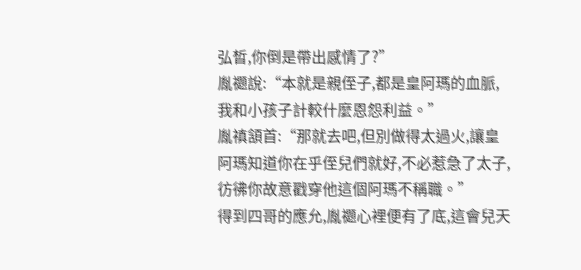弘晳,你倒是帶出感情了?”
胤禵說:“本就是親侄子,都是皇阿瑪的血脈,我和小孩子計較什麼恩怨利益。”
胤禛頷首:“那就去吧,但別做得太過火,讓皇阿瑪知道你在乎侄兒們就好,不必惹急了太子,彷彿你故意戳穿他這個阿瑪不稱職。”
得到四哥的應允,胤禵心裡便有了底,這會兒天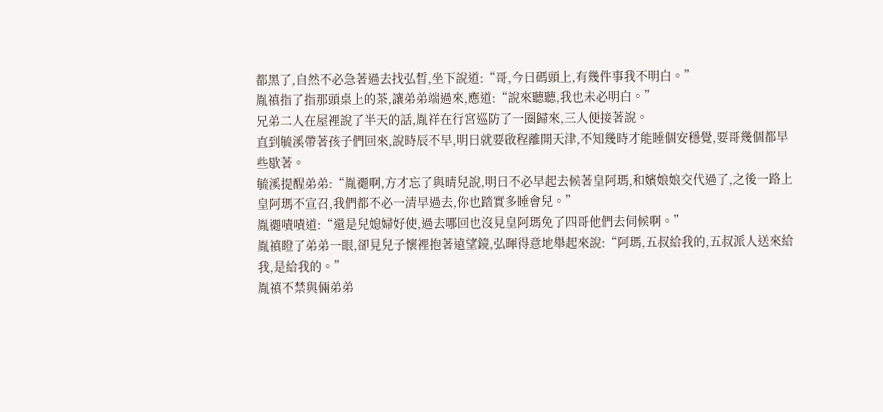都黑了,自然不必急著過去找弘晳,坐下說道:“哥,今日碼頭上,有幾件事我不明白。”
胤禛指了指那頭桌上的茶,讓弟弟端過來,應道:“說來聽聽,我也未必明白。”
兄弟二人在屋裡說了半天的話,胤祥在行宮巡防了一圈歸來,三人便接著說。
直到毓溪帶著孩子們回來,說時辰不早,明日就要啟程離開天津,不知幾時才能睡個安穩覺,要哥幾個都早些歇著。
毓溪提醒弟弟:“胤禵啊,方才忘了與晴兒說,明日不必早起去候著皇阿瑪,和嬪娘娘交代過了,之後一路上皇阿瑪不宣召,我們都不必一清早過去,你也踏實多睡會兒。”
胤禵嘖嘖道:“還是兒媳婦好使,過去哪回也沒見皇阿瑪免了四哥他們去伺候啊。”
胤禛瞪了弟弟一眼,卻見兒子懷裡抱著遠望鏡,弘暉得意地舉起來說:“阿瑪,五叔給我的,五叔派人送來給我,是給我的。”
胤禛不禁與倆弟弟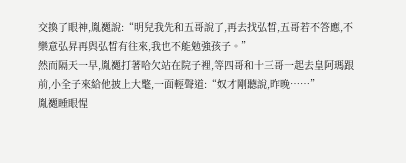交換了眼神,胤禵說:“明兒我先和五哥說了,再去找弘晳,五哥若不答應,不樂意弘昇再與弘晳有往來,我也不能勉強孩子。”
然而隔天一早,胤禵打著哈欠站在院子裡,等四哥和十三哥一起去皇阿瑪跟前,小全子來給他披上大氅,一面輕聲道:“奴才剛聽說,昨晚……”
胤禵睡眼惺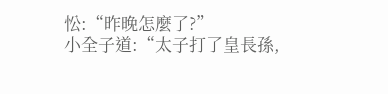忪:“昨晚怎麼了?”
小全子道:“太子打了皇長孫,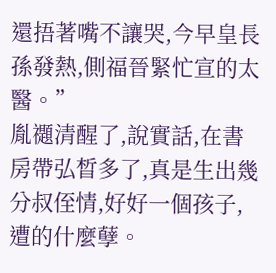還捂著嘴不讓哭,今早皇長孫發熱,側福晉緊忙宣的太醫。”
胤禵清醒了,說實話,在書房帶弘晳多了,真是生出幾分叔侄情,好好一個孩子,遭的什麼孽。